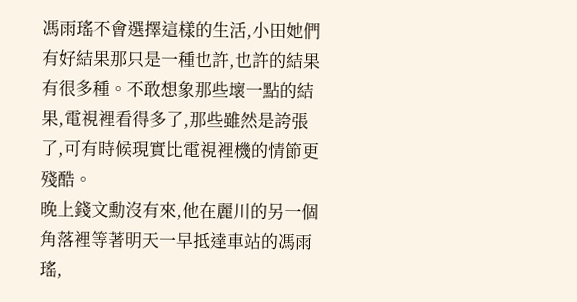馮雨瑤不會選擇這樣的生活,小田她們有好結果那只是一種也許,也許的結果有很多種。不敢想象那些壞一點的結果,電視裡看得多了,那些雖然是誇張了,可有時候現實比電視裡機的情節更殘酷。
晚上錢文勳沒有來,他在麗川的另一個角落裡等著明天一早抵達車站的馮雨瑤,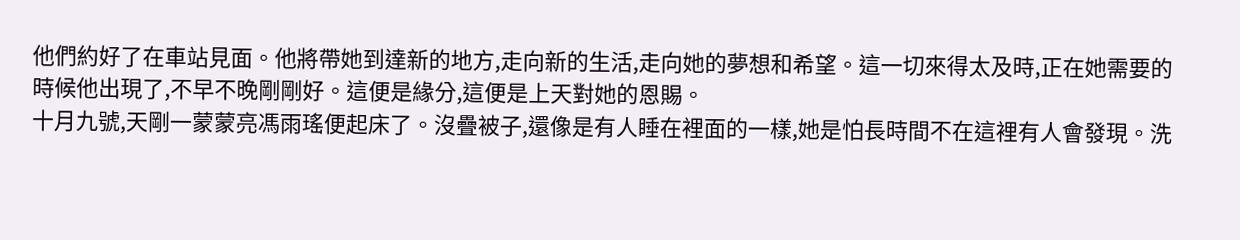他們約好了在車站見面。他將帶她到達新的地方,走向新的生活,走向她的夢想和希望。這一切來得太及時,正在她需要的時候他出現了,不早不晚剛剛好。這便是緣分,這便是上天對她的恩賜。
十月九號,天剛一蒙蒙亮馮雨瑤便起床了。沒疊被子,還像是有人睡在裡面的一樣,她是怕長時間不在這裡有人會發現。洗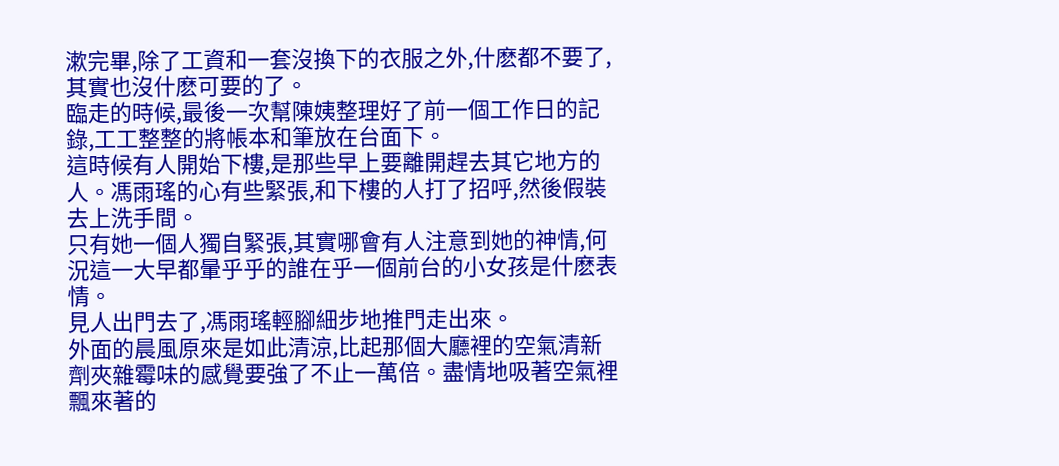漱完畢,除了工資和一套沒換下的衣服之外,什麽都不要了,其實也沒什麽可要的了。
臨走的時候,最後一次幫陳姨整理好了前一個工作日的記錄,工工整整的將帳本和筆放在台面下。
這時候有人開始下樓,是那些早上要離開趕去其它地方的人。馮雨瑤的心有些緊張,和下樓的人打了招呼,然後假裝去上洗手間。
只有她一個人獨自緊張,其實哪會有人注意到她的神情,何況這一大早都暈乎乎的誰在乎一個前台的小女孩是什麽表情。
見人出門去了,馮雨瑤輕腳細步地推門走出來。
外面的晨風原來是如此清涼,比起那個大廳裡的空氣清新劑夾雜霉味的感覺要強了不止一萬倍。盡情地吸著空氣裡飄來著的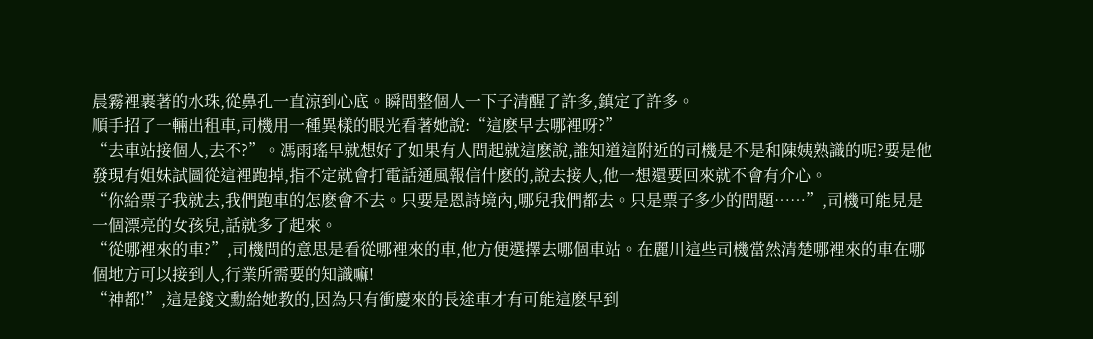晨霧裡裹著的水珠,從鼻孔一直涼到心底。瞬間整個人一下子清醒了許多,鎮定了許多。
順手招了一輛出租車,司機用一種異樣的眼光看著她說:“這麽早去哪裡呀?”
“去車站接個人,去不?”。馮雨瑤早就想好了如果有人問起就這麽說,誰知道這附近的司機是不是和陳姨熟識的呢?要是他發現有姐妹試圖從這裡跑掉,指不定就會打電話通風報信什麽的,說去接人,他一想還要回來就不會有介心。
“你給票子我就去,我們跑車的怎麽會不去。只要是恩詩境內,哪兒我們都去。只是票子多少的問題……”,司機可能見是一個漂亮的女孩兒,話就多了起來。
“從哪裡來的車?”,司機問的意思是看從哪裡來的車,他方便選擇去哪個車站。在麗川這些司機當然清楚哪裡來的車在哪個地方可以接到人,行業所需要的知識嘛!
“神都!”,這是錢文勳給她教的,因為只有衝慶來的長途車才有可能這麽早到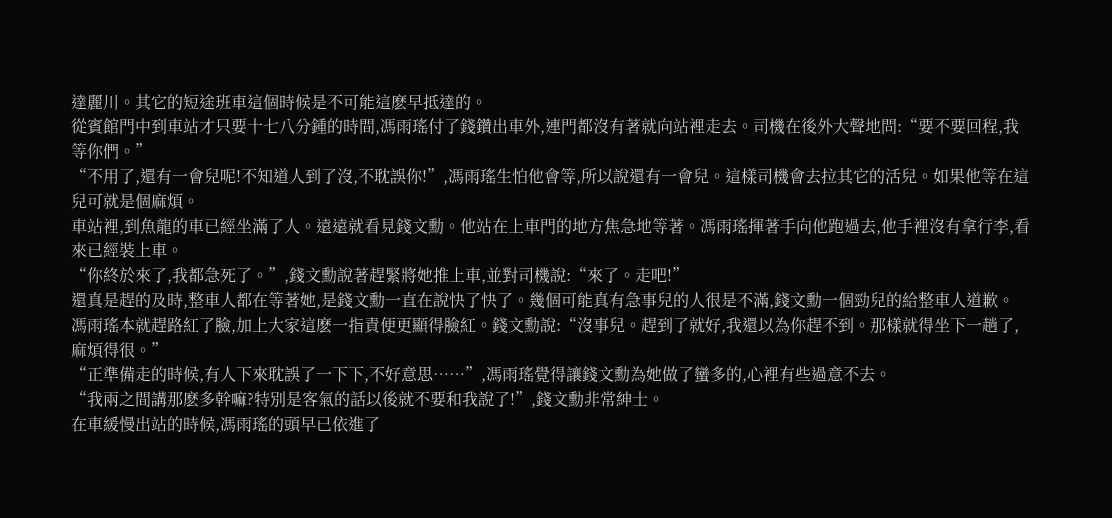達麗川。其它的短途班車這個時候是不可能這麽早抵達的。
從賓館門中到車站才只要十七八分鍾的時間,馮雨瑤付了錢鑽出車外,連門都沒有著就向站裡走去。司機在後外大聲地問:“要不要回程,我等你們。”
“不用了,還有一會兒呢!不知道人到了沒,不耽誤你!”,馮雨瑤生怕他會等,所以說還有一會兒。這樣司機會去拉其它的活兒。如果他等在這兒可就是個麻煩。
車站裡,到魚龍的車已經坐滿了人。遠遠就看見錢文勳。他站在上車門的地方焦急地等著。馮雨瑤揮著手向他跑過去,他手裡沒有拿行李,看來已經裝上車。
“你終於來了,我都急死了。”,錢文勳說著趕緊將她推上車,並對司機說:“來了。走吧!”
還真是趕的及時,整車人都在等著她,是錢文勳一直在說快了快了。幾個可能真有急事兒的人很是不滿,錢文勳一個勁兒的給整車人道歉。
馮雨瑤本就趕路紅了臉,加上大家這麽一指責便更顯得臉紅。錢文勳說:“沒事兒。趕到了就好,我還以為你趕不到。那樣就得坐下一趟了,麻煩得很。”
“正準備走的時候,有人下來耽誤了一下下,不好意思……”,馮雨瑤覺得讓錢文勳為她做了蠻多的,心裡有些過意不去。
“我兩之間講那麽多幹嘛?特別是客氣的話以後就不要和我說了!”,錢文勳非常紳士。
在車緩慢出站的時候,馮雨瑤的頭早已依進了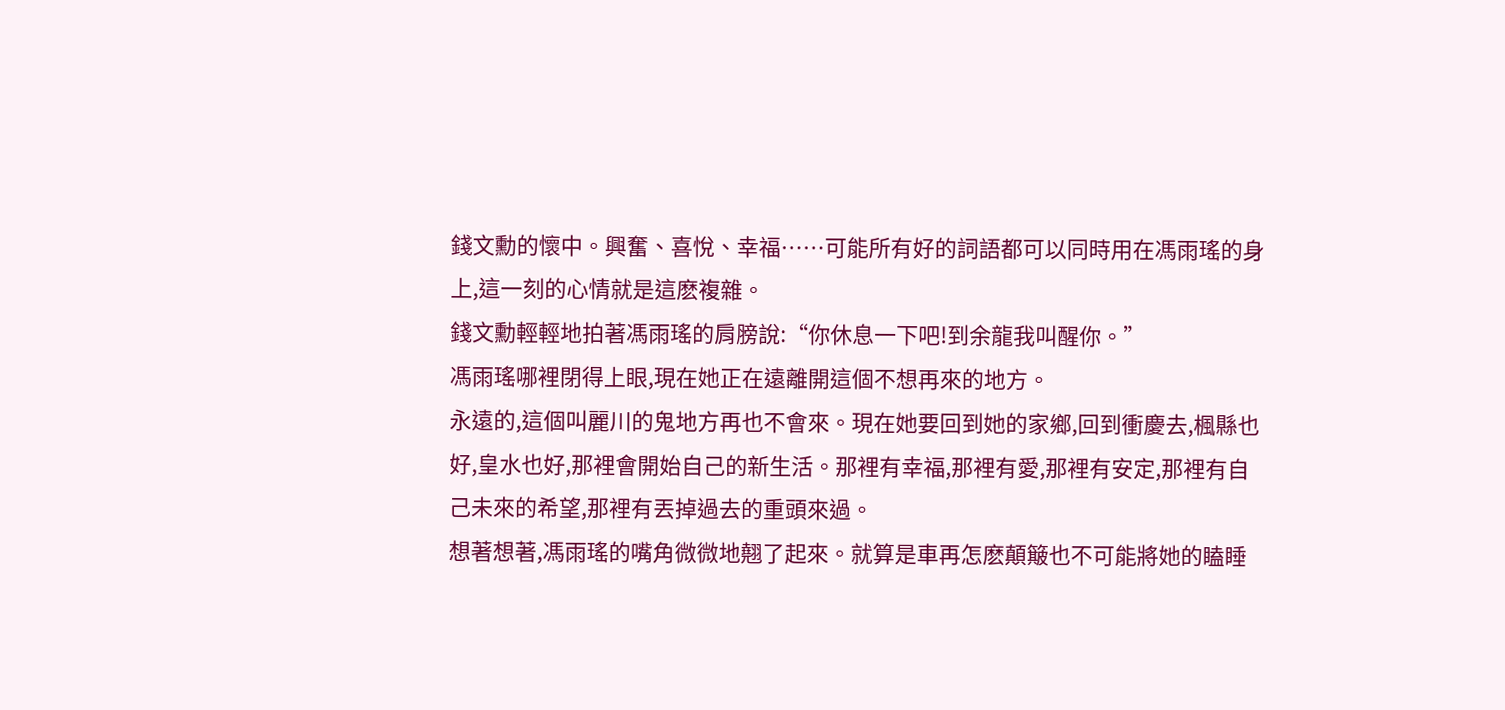錢文勳的懷中。興奮、喜悅、幸福……可能所有好的詞語都可以同時用在馮雨瑤的身上,這一刻的心情就是這麽複雜。
錢文勳輕輕地拍著馮雨瑤的肩膀說:“你休息一下吧!到余龍我叫醒你。”
馮雨瑤哪裡閉得上眼,現在她正在遠離開這個不想再來的地方。
永遠的,這個叫麗川的鬼地方再也不會來。現在她要回到她的家鄉,回到衝慶去,楓縣也好,皇水也好,那裡會開始自己的新生活。那裡有幸福,那裡有愛,那裡有安定,那裡有自己未來的希望,那裡有丟掉過去的重頭來過。
想著想著,馮雨瑤的嘴角微微地翹了起來。就算是車再怎麽顛簸也不可能將她的瞌睡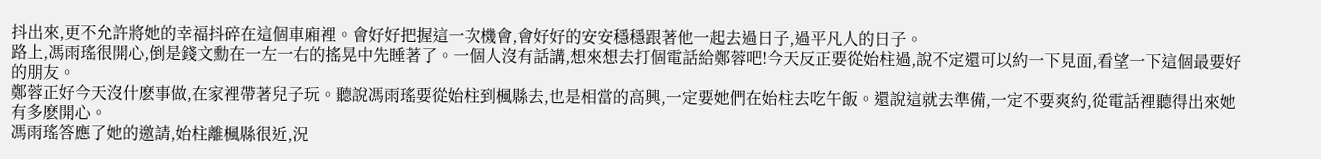抖出來,更不允許將她的幸福抖碎在這個車廂裡。會好好把握這一次機會,會好好的安安穩穩跟著他一起去過日子,過平凡人的日子。
路上,馮雨瑤很開心,倒是錢文勳在一左一右的搖晃中先睡著了。一個人沒有話講,想來想去打個電話給鄭蓉吧!今天反正要從始柱過,說不定還可以約一下見面,看望一下這個最要好的朋友。
鄭蓉正好今天沒什麽事做,在家裡帶著兒子玩。聽說馮雨瑤要從始柱到楓縣去,也是相當的高興,一定要她們在始柱去吃午飯。還說這就去準備,一定不要爽約,從電話裡聽得出來她有多麽開心。
馮雨瑤答應了她的邀請,始柱離楓縣很近,況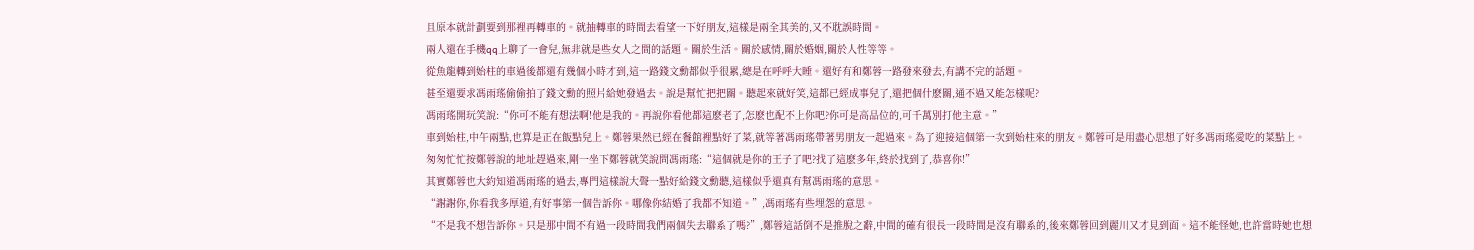且原本就計劃要到那裡再轉車的。就抽轉車的時間去看望一下好朋友,這樣是兩全其美的,又不耽誤時間。
兩人還在手機qq上聊了一會兒,無非就是些女人之間的話題。關於生活。關於感情,關於婚姻,關於人性等等。
從魚龍轉到始柱的車過後都還有幾個小時才到,這一路錢文勳都似乎很累,總是在呼呼大睡。還好有和鄭蓉一路發來發去,有講不完的話題。
甚至還要求馮雨瑤偷偷拍了錢文勳的照片給她發過去。說是幫忙把把關。聽起來就好笑,這都已經成事兒了,還把個什麽關,通不過又能怎樣呢?
馮雨瑤開玩笑說:“你可不能有想法啊!他是我的。再說你看他都這麽老了,怎麽也配不上你吧?你可是高品位的,可千萬別打他主意。”
車到始柱,中午兩點,也算是正在飯點兒上。鄭蓉果然已經在餐館裡點好了菜,就等著馮雨瑤帶著男朋友一起過來。為了迎接這個第一次到始柱來的朋友。鄭蓉可是用盡心思想了好多馮雨瑤愛吃的菜點上。
匆匆忙忙按鄭蓉說的地址趕過來,剛一坐下鄭蓉就笑說問馮雨瑤:“這個就是你的王子了吧?找了這麽多年,終於找到了,恭喜你!”
其實鄭蓉也大約知道馮雨瑤的過去,專門這樣說大聲一點好給錢文勳聽,這樣似乎還真有幫馮雨瑤的意思。
“謝謝你,你看我多厚道,有好事第一個告訴你。哪像你結婚了我都不知道。”,馮雨瑤有些埋怨的意思。
“不是我不想告訴你。只是那中間不有過一段時間我們兩個失去聯系了嗎?”,鄭蓉這話倒不是推脫之辭,中間的確有很長一段時間是沒有聯系的,後來鄭蓉回到麗川又才見到面。這不能怪她,也許當時她也想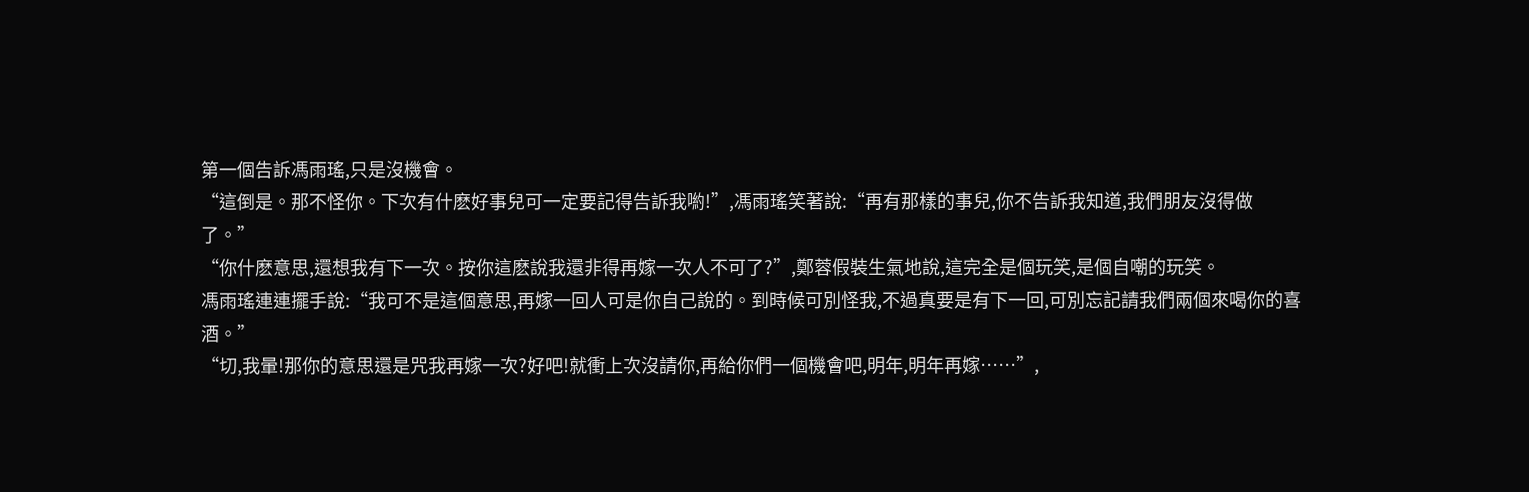第一個告訴馮雨瑤,只是沒機會。
“這倒是。那不怪你。下次有什麽好事兒可一定要記得告訴我喲!”,馮雨瑤笑著說:“再有那樣的事兒,你不告訴我知道,我們朋友沒得做了。”
“你什麽意思,還想我有下一次。按你這麽說我還非得再嫁一次人不可了?”,鄭蓉假裝生氣地說,這完全是個玩笑,是個自嘲的玩笑。
馮雨瑤連連擺手說:“我可不是這個意思,再嫁一回人可是你自己說的。到時候可別怪我,不過真要是有下一回,可別忘記請我們兩個來喝你的喜酒。”
“切,我暈!那你的意思還是咒我再嫁一次?好吧!就衝上次沒請你,再給你們一個機會吧,明年,明年再嫁……”,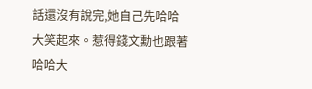話還沒有說完,她自己先哈哈大笑起來。惹得錢文勳也跟著哈哈大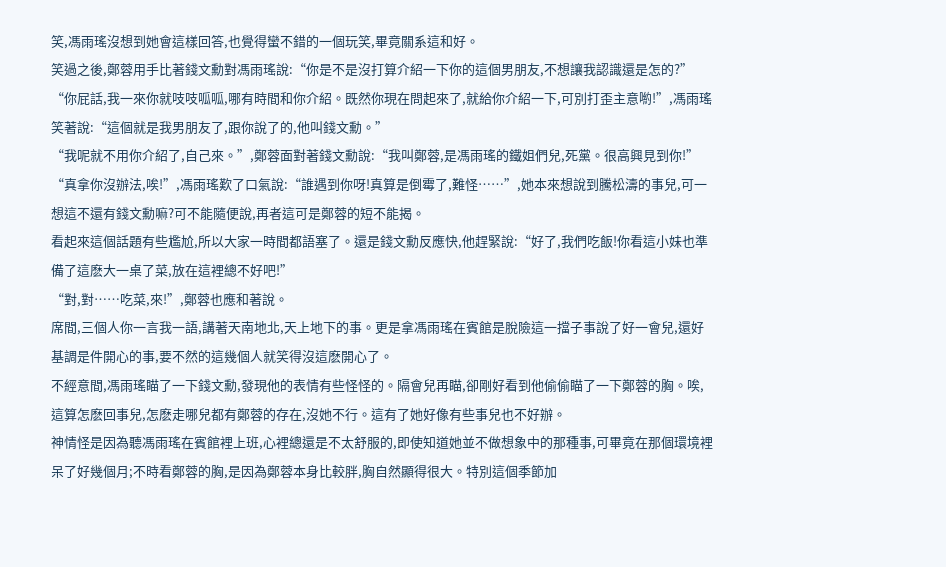笑,馮雨瑤沒想到她會這樣回答,也覺得蠻不錯的一個玩笑,畢竟關系這和好。
笑過之後,鄭蓉用手比著錢文勳對馮雨瑤說:“你是不是沒打算介紹一下你的這個男朋友,不想讓我認識還是怎的?”
“你屁話,我一來你就吱吱呱呱,哪有時間和你介紹。既然你現在問起來了,就給你介紹一下,可別打歪主意喲!”,馮雨瑤笑著說:“這個就是我男朋友了,跟你說了的,他叫錢文勳。”
“我呢就不用你介紹了,自己來。”,鄭蓉面對著錢文勳說:“我叫鄭蓉,是馮雨瑤的鐵姐們兒,死黨。很高興見到你!”
“真拿你沒辦法,唉!”,馮雨瑤歎了口氣說:“誰遇到你呀!真算是倒霉了,難怪……”,她本來想說到騰松濤的事兒,可一想這不還有錢文勳嘛?可不能隨便說,再者這可是鄭蓉的短不能揭。
看起來這個話題有些尷尬,所以大家一時間都語塞了。還是錢文勳反應快,他趕緊說:“好了,我們吃飯!你看這小妹也準備了這麽大一桌了菜,放在這裡總不好吧!”
“對,對……吃菜,來!”,鄭蓉也應和著說。
席間,三個人你一言我一語,講著天南地北,天上地下的事。更是拿馮雨瑤在賓館是脫險這一擋子事說了好一會兒,還好基調是件開心的事,要不然的這幾個人就笑得沒這麽開心了。
不經意間,馮雨瑤瞄了一下錢文勳,發現他的表情有些怪怪的。隔會兒再瞄,卻剛好看到他偷偷瞄了一下鄭蓉的胸。唉,這算怎麽回事兒,怎麽走哪兒都有鄭蓉的存在,沒她不行。這有了她好像有些事兒也不好辦。
神情怪是因為聽馮雨瑤在賓館裡上班,心裡總還是不太舒服的,即使知道她並不做想象中的那種事,可畢竟在那個環境裡呆了好幾個月;不時看鄭蓉的胸,是因為鄭蓉本身比較胖,胸自然顯得很大。特別這個季節加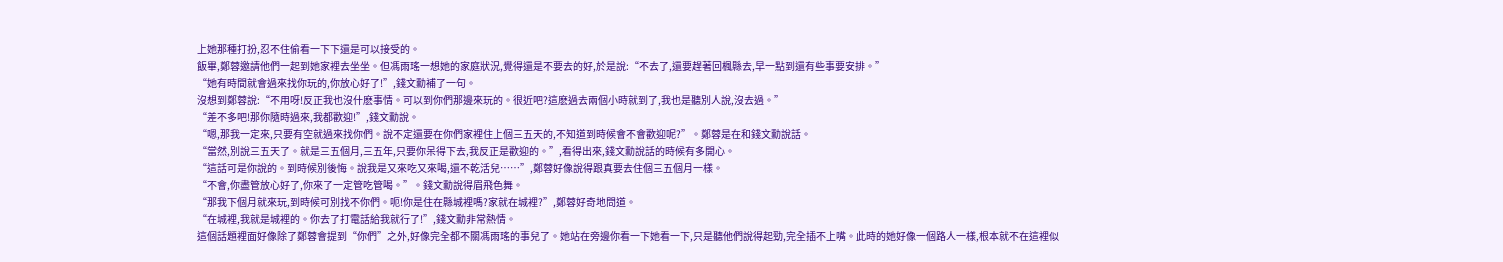上她那種打扮,忍不住偷看一下下還是可以接受的。
飯畢,鄭蓉邀請他們一起到她家裡去坐坐。但馮雨瑤一想她的家庭狀況,覺得還是不要去的好,於是說:“不去了,還要趕著回楓縣去,早一點到還有些事要安排。”
“她有時間就會過來找你玩的,你放心好了!”,錢文勳補了一句。
沒想到鄭蓉說:“不用呀!反正我也沒什麽事情。可以到你們那邊來玩的。很近吧?這麽過去兩個小時就到了,我也是聽別人說,沒去過。”
“差不多吧!那你隨時過來,我都歡迎!”,錢文勳說。
“嗯,那我一定來,只要有空就過來找你們。說不定還要在你們家裡住上個三五天的,不知道到時候會不會歡迎呢?”。鄭蓉是在和錢文勳說話。
“當然,別說三五天了。就是三五個月,三五年,只要你呆得下去,我反正是歡迎的。”,看得出來,錢文勳說話的時候有多開心。
“這話可是你說的。到時候別後悔。說我是又來吃又來喝,還不乾活兒……”,鄭蓉好像說得跟真要去住個三五個月一樣。
“不會,你盡管放心好了,你來了一定管吃管喝。”。錢文勳說得眉飛色舞。
“那我下個月就來玩,到時候可別找不你們。呃!你是住在縣城裡嗎?家就在城裡?”,鄭蓉好奇地問道。
“在城裡,我就是城裡的。你去了打電話給我就行了!”,錢文勳非常熱情。
這個話題裡面好像除了鄭蓉會提到“你們”之外,好像完全都不關馮雨瑤的事兒了。她站在旁邊你看一下她看一下,只是聽他們說得起勁,完全插不上嘴。此時的她好像一個路人一樣,根本就不在這裡似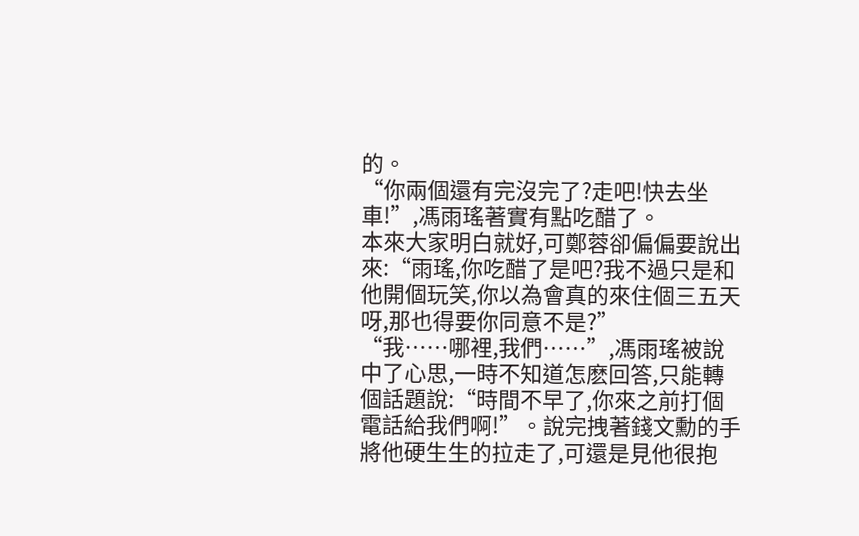的。
“你兩個還有完沒完了?走吧!快去坐車!”,馮雨瑤著實有點吃醋了。
本來大家明白就好,可鄭蓉卻偏偏要說出來:“雨瑤,你吃醋了是吧?我不過只是和他開個玩笑,你以為會真的來住個三五天呀,那也得要你同意不是?”
“我……哪裡,我們……”,馮雨瑤被說中了心思,一時不知道怎麽回答,只能轉個話題說:“時間不早了,你來之前打個電話給我們啊!”。說完拽著錢文勳的手將他硬生生的拉走了,可還是見他很抱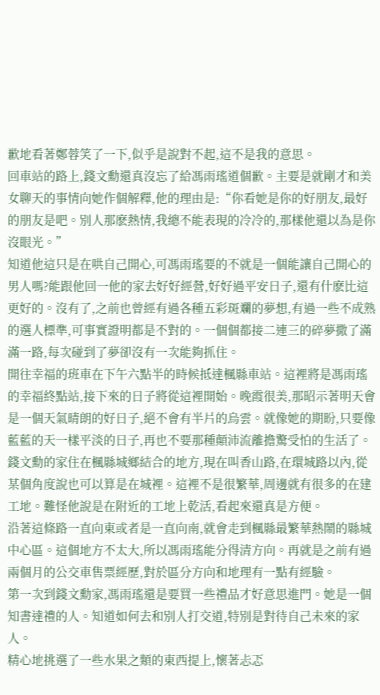歉地看著鄭蓉笑了一下,似乎是說對不起,這不是我的意思。
回車站的路上,錢文勳還真沒忘了給馮雨瑤道個歉。主要是就剛才和美女聊天的事情向她作個解釋,他的理由是:“你看她是你的好朋友,最好的朋友是吧。別人那麽熱情,我總不能表現的冷冷的,那樣他還以為是你沒眼光。”
知道他這只是在哄自己開心,可馮雨瑤要的不就是一個能讓自己開心的男人嗎?能跟他回一他的家去好好經營,好好過平安日子,還有什麽比這更好的。沒有了,之前也曾經有過各種五彩斑斕的夢想,有過一些不成熟的選人標準,可事實證明都是不對的。一個個都接二連三的碎夢撒了滿滿一路,每次碰到了夢卻沒有一次能夠抓住。
開往幸福的班車在下午六點半的時候抵達楓縣車站。這裡將是馮雨瑤的幸福終點站,接下來的日子將從這裡開始。晚霞很美,那昭示著明天會是一個天氣晴朗的好日子,絕不會有半片的烏雲。就像她的期盼,只要像藍藍的天一樣平淡的日子,再也不要那種顛沛流離擔驚受怕的生活了。
錢文勳的家住在楓縣城鄉結合的地方,現在叫香山路,在環城路以內,從某個角度說也可以算是在城裡。這裡不是很繁華,周邊就有很多的在建工地。難怪他說是在附近的工地上乾活,看起來還真是方便。
沿著這條路一直向東或者是一直向南,就會走到楓縣最繁華熱鬧的縣城中心區。這個地方不太大,所以馮雨瑤能分得清方向。再就是之前有過兩個月的公交車售票經歷,對於區分方向和地理有一點有經驗。
第一次到錢文勳家,馮雨瑤還是要買一些禮品才好意思進門。她是一個知書達禮的人。知道如何去和別人打交道,特別是對待自己未來的家人。
精心地挑選了一些水果之類的東西提上,懷著忐忑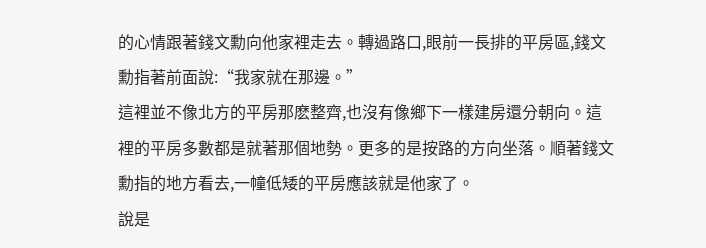的心情跟著錢文勳向他家裡走去。轉過路口,眼前一長排的平房區,錢文勳指著前面說:“我家就在那邊。”
這裡並不像北方的平房那麽整齊,也沒有像鄉下一樣建房還分朝向。這裡的平房多數都是就著那個地勢。更多的是按路的方向坐落。順著錢文勳指的地方看去,一幢低矮的平房應該就是他家了。
說是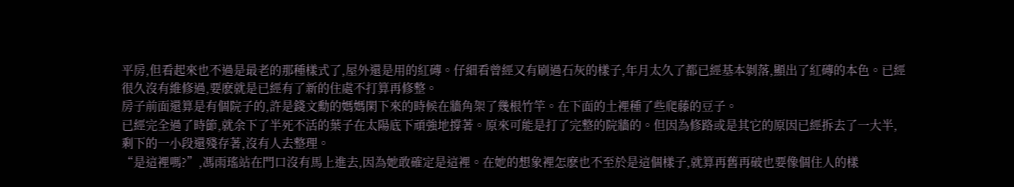平房,但看起來也不過是最老的那種樣式了,屋外還是用的紅磚。仔細看曾經又有刷過石灰的樣子,年月太久了都已經基本剝落,顯出了紅磚的本色。已經很久沒有維修過,要麽就是已經有了新的住處不打算再修整。
房子前面還算是有個院子的,許是錢文勳的媽媽閑下來的時候在牆角架了幾根竹竿。在下面的土裡種了些爬藤的豆子。
已經完全過了時節,就余下了半死不活的葉子在太陽底下頑強地撐著。原來可能是打了完整的院牆的。但因為修路或是其它的原因已經拆去了一大半,剩下的一小段還殘存著,沒有人去整理。
“是這裡嗎?”,馮雨瑤站在門口沒有馬上進去,因為她敢確定是這裡。在她的想象裡怎麽也不至於是這個樣子,就算再舊再破也要像個住人的樣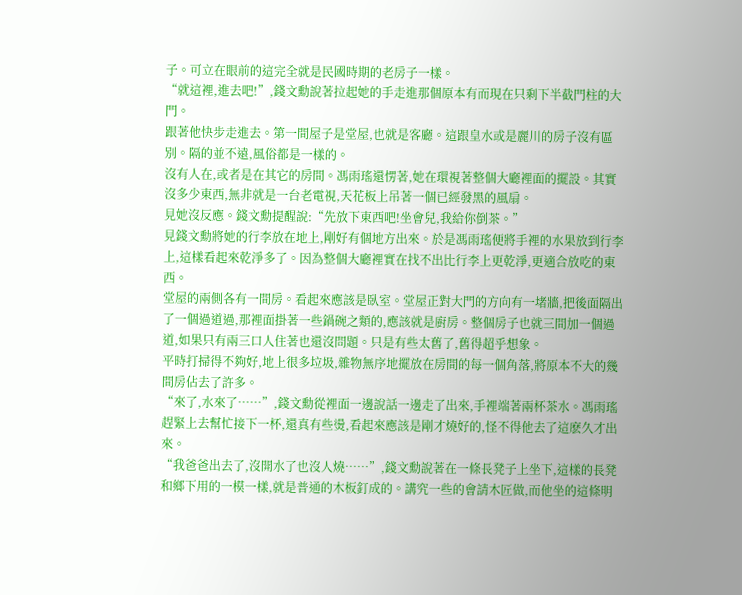子。可立在眼前的這完全就是民國時期的老房子一樣。
“就這裡,進去吧!”,錢文勳說著拉起她的手走進那個原本有而現在只剩下半截門柱的大門。
跟著他快步走進去。第一間屋子是堂屋,也就是客廳。這跟皇水或是麗川的房子沒有區別。隔的並不遠,風俗都是一樣的。
沒有人在,或者是在其它的房間。馮雨瑤還愣著,她在環視著整個大廳裡面的擺設。其實沒多少東西,無非就是一台老電視,天花板上吊著一個已經發黑的風扇。
見她沒反應。錢文勳提醒說:“先放下東西吧!坐會兒,我給你倒茶。”
見錢文勳將她的行李放在地上,剛好有個地方出來。於是馮雨瑤便將手裡的水果放到行李上,這樣看起來乾淨多了。因為整個大廳裡實在找不出比行李上更乾淨,更適合放吃的東西。
堂屋的兩側各有一間房。看起來應該是臥室。堂屋正對大門的方向有一堵牆,把後面隔出了一個過道過,那裡面掛著一些鍋碗之類的,應該就是廚房。整個房子也就三間加一個過道,如果只有兩三口人住著也還沒問題。只是有些太舊了,舊得超乎想象。
平時打掃得不夠好,地上很多垃圾,雜物無序地擺放在房間的每一個角落,將原本不大的幾間房佔去了許多。
“來了,水來了……”,錢文勳從裡面一邊說話一邊走了出來,手裡端著兩杯茶水。馮雨瑤趕緊上去幫忙接下一杯,還真有些燙,看起來應該是剛才燒好的,怪不得他去了這麽久才出來。
“我爸爸出去了,沒開水了也沒人燒……”,錢文勳說著在一條長凳子上坐下,這樣的長凳和鄉下用的一模一樣,就是普通的木板釘成的。講究一些的會請木匠做,而他坐的這條明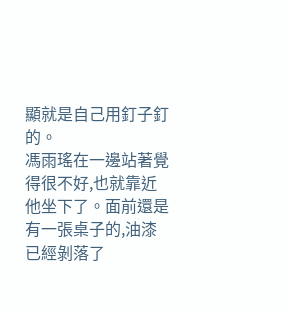顯就是自己用釘子釘的。
馮雨瑤在一邊站著覺得很不好,也就靠近他坐下了。面前還是有一張桌子的,油漆已經剝落了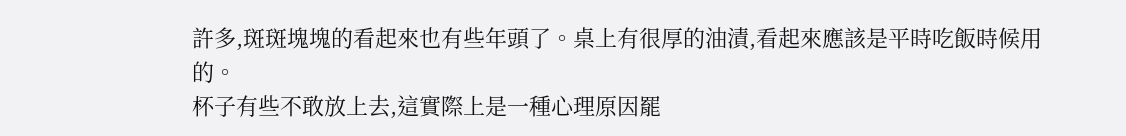許多,斑斑塊塊的看起來也有些年頭了。桌上有很厚的油漬,看起來應該是平時吃飯時候用的。
杯子有些不敢放上去,這實際上是一種心理原因罷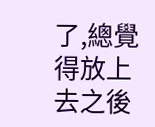了,總覺得放上去之後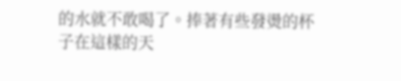的水就不敢喝了。捧著有些發燙的杯子在這樣的天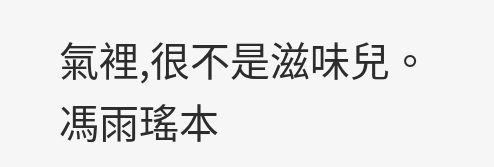氣裡,很不是滋味兒。馮雨瑤本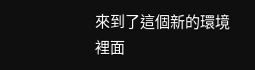來到了這個新的環境裡面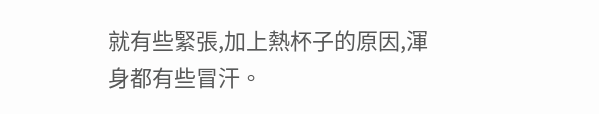就有些緊張,加上熱杯子的原因,渾身都有些冒汗。